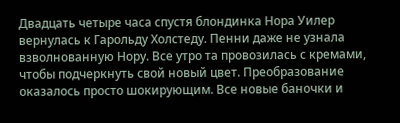Двадцать четыре часа спустя блондинка Нора Уилер вернулась к Гарольду Холстеду. Пенни даже не узнала взволнованную Нору. Все утро та провозилась с кремами, чтобы подчеркнуть свой новый цвет. Преобразование оказалось просто шокирующим. Все новые баночки и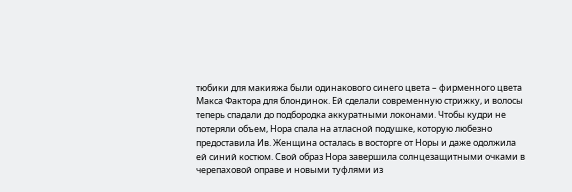тюбики для макияжа были одинакового синего цвета – фирменного цвета Макса Фактора для блондинок. Ей сделали современную стрижку, и волосы теперь спадали до подбородка аккуратными локонами. Чтобы кудри не потеряли объем, Нора спала на атласной подушке, которую любезно предоставила Ив. Женщина осталась в восторге от Норы и даже одолжила ей синий костюм. Свой образ Нора завершила солнцезащитными очками в черепаховой оправе и новыми туфлями из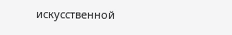искусственной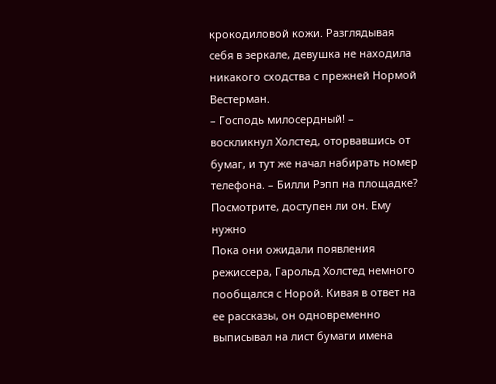крокодиловой кожи. Разглядывая себя в зеркале, девушка не находила никакого сходства с прежней Нормой Вестерман.
– Господь милосердный! – воскликнул Холстед, оторвавшись от бумаг, и тут же начал набирать номер телефона. – Билли Рэпп на площадке? Посмотрите, доступен ли он. Ему нужно
Пока они ожидали появления режиссера, Гарольд Холстед немного пообщался с Норой. Кивая в ответ на ее рассказы, он одновременно выписывал на лист бумаги имена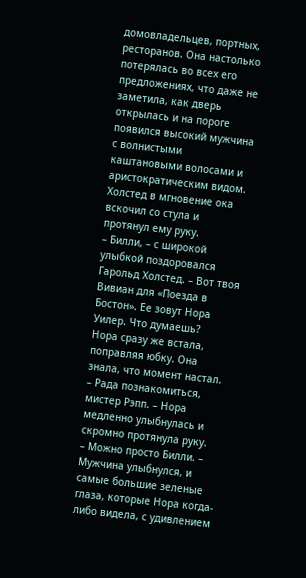домовладельцев, портных, ресторанов. Она настолько потерялась во всех его предложениях, что даже не заметила, как дверь открылась и на пороге появился высокий мужчина с волнистыми каштановыми волосами и аристократическим видом. Холстед в мгновение ока вскочил со стула и протянул ему руку.
– Билли, – с широкой улыбкой поздоровался Гарольд Холстед. – Вот твоя Вивиан для «Поезда в Бостон». Ее зовут Нора Уилер. Что думаешь?
Нора сразу же встала, поправляя юбку. Она знала, что момент настал.
– Рада познакомиться, мистер Рэпп. – Нора медленно улыбнулась и скромно протянула руку.
– Можно просто Билли. – Мужчина улыбнулся, и самые большие зеленые глаза, которые Нора когда-либо видела, с удивлением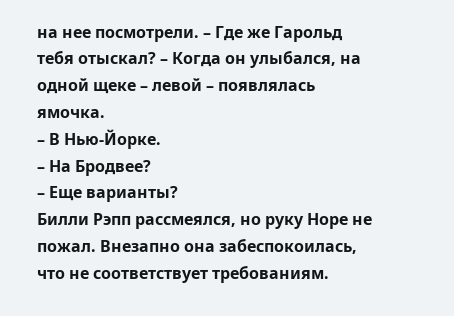на нее посмотрели. – Где же Гарольд тебя отыскал? – Когда он улыбался, на одной щеке – левой – появлялась ямочка.
– В Нью-Йорке.
– На Бродвее?
– Еще варианты?
Билли Рэпп рассмеялся, но руку Норе не пожал. Внезапно она забеспокоилась, что не соответствует требованиям.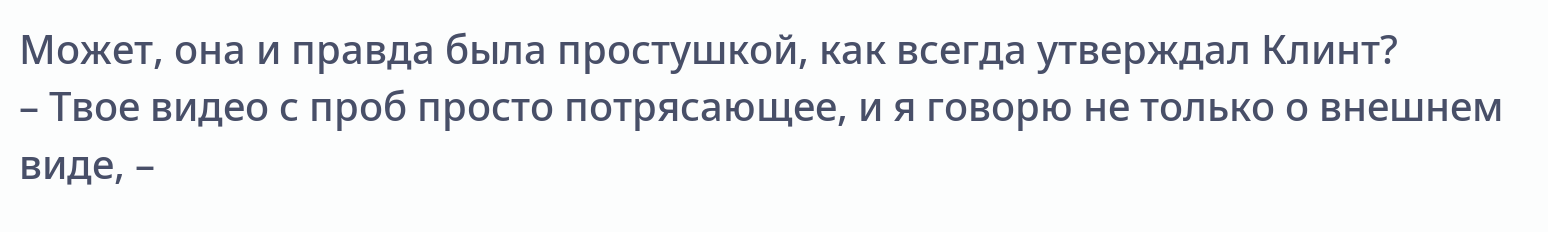Может, она и правда была простушкой, как всегда утверждал Клинт?
– Твое видео с проб просто потрясающее, и я говорю не только о внешнем виде, –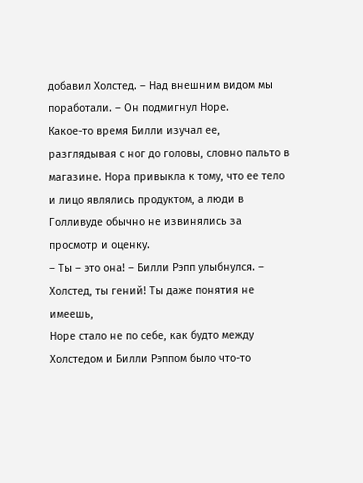добавил Холстед. – Над внешним видом мы поработали. – Он подмигнул Норе.
Какое-то время Билли изучал ее, разглядывая с ног до головы, словно пальто в магазине. Нора привыкла к тому, что ее тело и лицо являлись продуктом, а люди в Голливуде обычно не извинялись за просмотр и оценку.
– Ты – это она! – Билли Рэпп улыбнулся. – Холстед, ты гений! Ты даже понятия не имеешь,
Норе стало не по себе, как будто между Холстедом и Билли Рэппом было что-то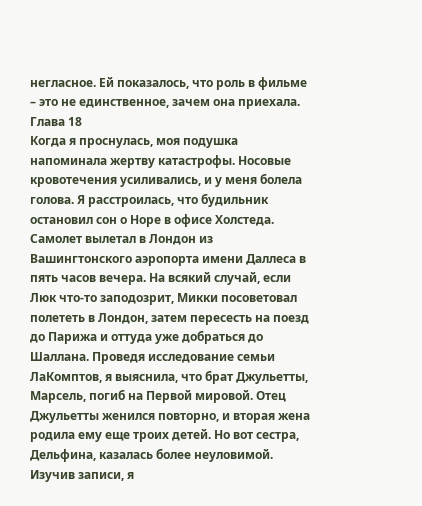негласное. Ей показалось, что роль в фильме – это не единственное, зачем она приехала.
Глава 18
Когда я проснулась, моя подушка напоминала жертву катастрофы. Носовые кровотечения усиливались, и у меня болела голова. Я расстроилась, что будильник остановил сон о Норе в офисе Холстеда.
Самолет вылетал в Лондон из Вашингтонского аэропорта имени Даллеса в пять часов вечера. На всякий случай, если Люк что-то заподозрит, Микки посоветовал полететь в Лондон, затем пересесть на поезд до Парижа и оттуда уже добраться до Шаллана. Проведя исследование семьи ЛаКомптов, я выяснила, что брат Джульетты, Марсель, погиб на Первой мировой. Отец Джульетты женился повторно, и вторая жена родила ему еще троих детей. Но вот сестра, Дельфина, казалась более неуловимой. Изучив записи, я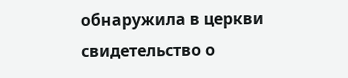обнаружила в церкви свидетельство о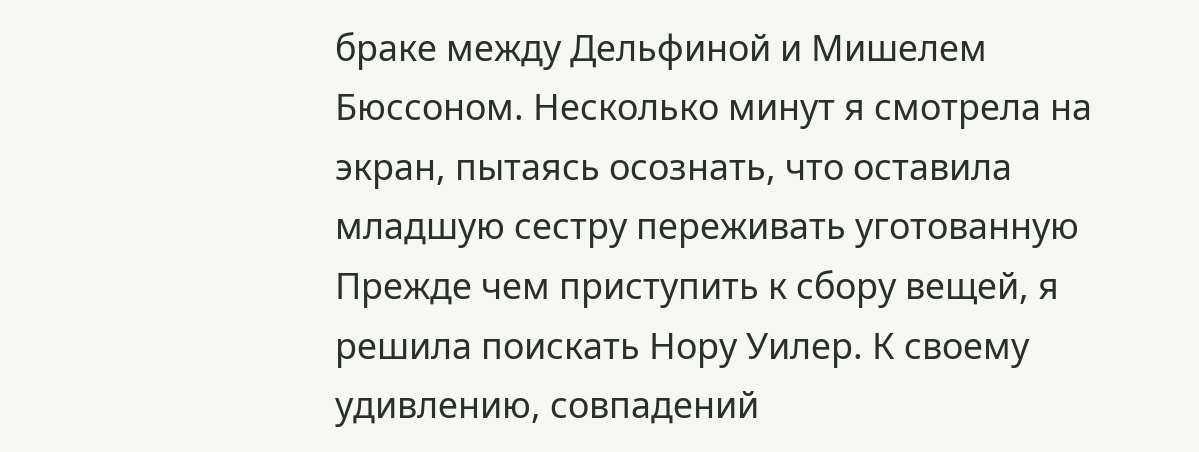браке между Дельфиной и Мишелем Бюссоном. Несколько минут я смотрела на экран, пытаясь осознать, что оставила младшую сестру переживать уготованную
Прежде чем приступить к сбору вещей, я решила поискать Нору Уилер. К своему удивлению, совпадений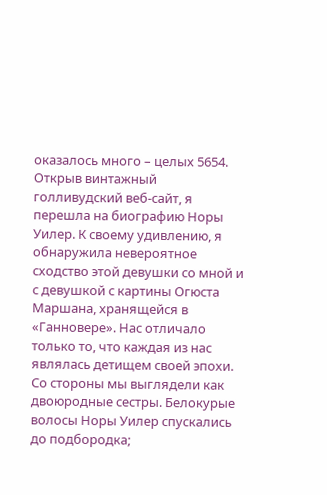оказалось много – целых 5654. Открыв винтажный голливудский веб-сайт, я перешла на биографию Норы Уилер. К своему удивлению, я обнаружила невероятное сходство этой девушки со мной и с девушкой с картины Огюста Маршана, хранящейся в «Ганновере». Нас отличало только то, что каждая из нас являлась детищем своей эпохи. Со стороны мы выглядели как двоюродные сестры. Белокурые волосы Норы Уилер спускались до подбородка;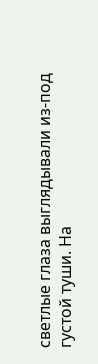светлые глаза выглядывали из-под густой туши. На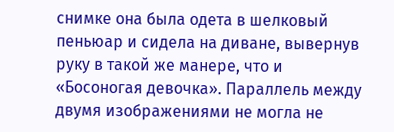снимке она была одета в шелковый пеньюар и сидела на диване, вывернув руку в такой же манере, что и «Босоногая девочка». Параллель между двумя изображениями не могла не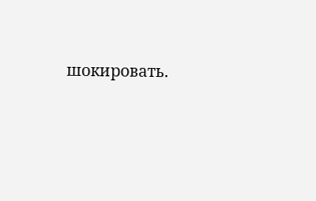шокировать.